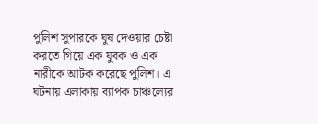পুলিশ সুপারকে ঘুষ দেওয়ার চেষ্টা করতে গিয়ে এক যুবক ও এক নারীকে আটক করেছে পুলিশ। এ ঘটনায় এলাকায় ব্যাপক চাঞ্চল্যের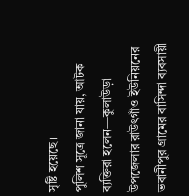সৃষ্টি হয়েছে।
পুলিশ সূত্রে জানা যায়, আটক ব্যক্তিরা হলেন—কুলাউড়া উপজেলার রাউৎগাঁও ইউনিয়নের ভবানীপুর গ্রামের বাসিন্দা ব্যবসায়ী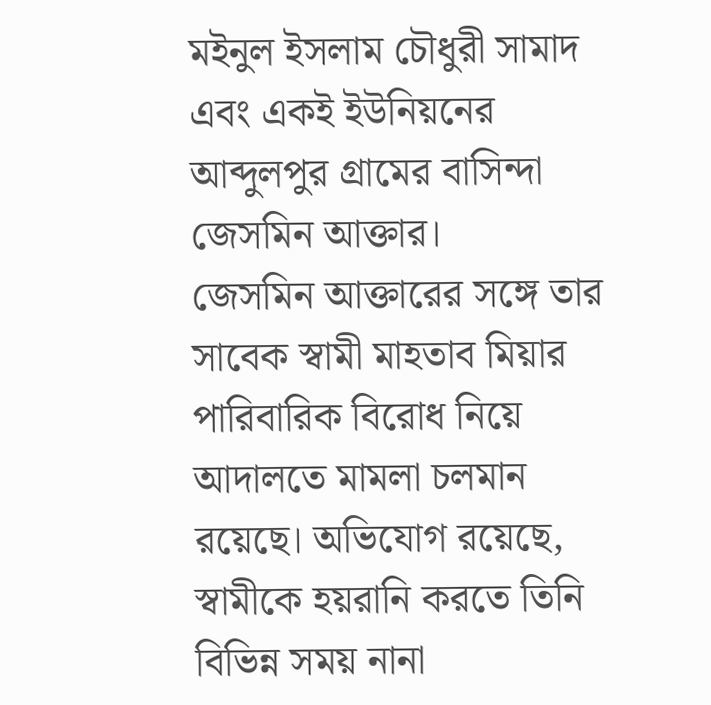মইনুল ইসলাম চৌধুরী সামাদ এবং একই ইউনিয়নের আব্দুলপুর গ্রামের বাসিন্দা জেসমিন আক্তার।
জেসমিন আক্তারের সঙ্গে তার সাবেক স্বামী মাহতাব মিয়ার পারিবারিক বিরোধ নিয়ে আদালতে মামলা চলমান রয়েছে। অভিযোগ রয়েছে, স্বামীকে হয়রানি করতে তিনি বিভিন্ন সময় নানা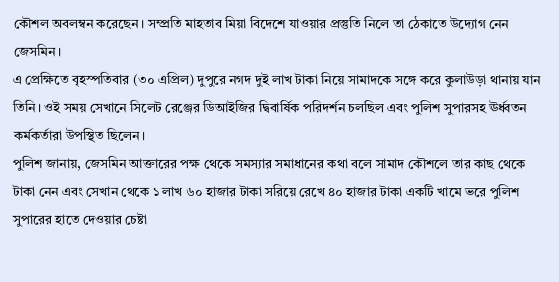কৌশল অবলম্বন করেছেন। সম্প্রতি মাহতাব মিয়া বিদেশে যাওয়ার প্রস্তুতি নিলে তা ঠেকাতে উদ্যোগ নেন জেসমিন।
এ প্রেক্ষিতে বৃহস্পতিবার (৩০ এপ্রিল) দুপুরে নগদ দুই লাখ টাকা নিয়ে সামাদকে সঙ্গে করে কুলাউড়া থানায় যান তিনি। ওই সময় সেখানে সিলেট রেঞ্জের ডিআইজির দ্বিবার্ষিক পরিদর্শন চলছিল এবং পুলিশ সুপারসহ ঊর্ধ্বতন কর্মকর্তারা উপস্থিত ছিলেন।
পুলিশ জানায়, জেসমিন আক্তারের পক্ষ থেকে সমস্যার সমাধানের কথা বলে সামাদ কৌশলে তার কাছ থেকে টাকা নেন এবং সেখান থেকে ১ লাখ ৬০ হাজার টাকা সরিয়ে রেখে ৪০ হাজার টাকা একটি খামে ভরে পুলিশ সুপারের হাতে দেওয়ার চেষ্টা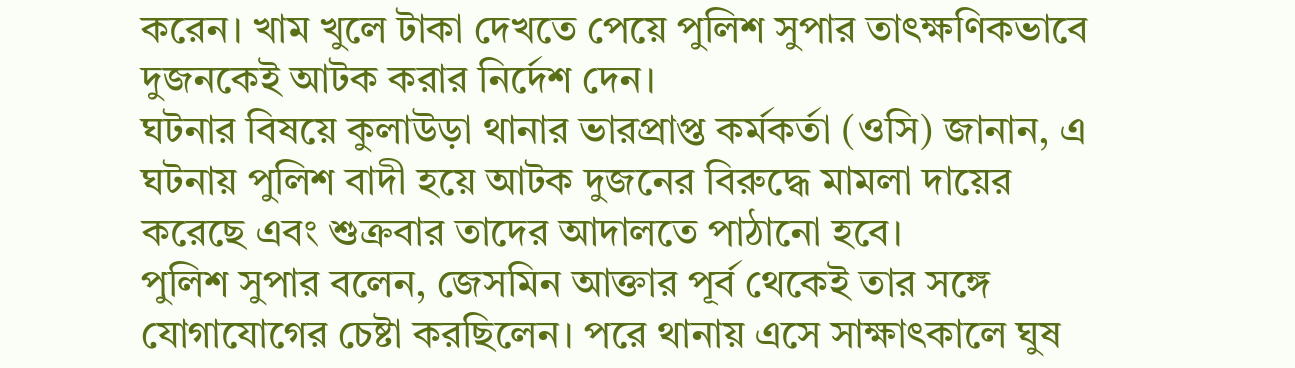করেন। খাম খুলে টাকা দেখতে পেয়ে পুলিশ সুপার তাৎক্ষণিকভাবে দুজনকেই আটক করার নির্দেশ দেন।
ঘটনার বিষয়ে কুলাউড়া থানার ভারপ্রাপ্ত কর্মকর্তা (ওসি) জানান, এ ঘটনায় পুলিশ বাদী হয়ে আটক দুজনের বিরুদ্ধে মামলা দায়ের করেছে এবং শুক্রবার তাদের আদালতে পাঠানো হবে।
পুলিশ সুপার বলেন, জেসমিন আক্তার পূর্ব থেকেই তার সঙ্গে যোগাযোগের চেষ্টা করছিলেন। পরে থানায় এসে সাক্ষাৎকালে ঘুষ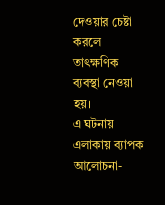দেওয়ার চেষ্টা করলে তাৎক্ষণিক ব্যবস্থা নেওয়া হয়।
এ ঘটনায় এলাকায় ব্যাপক আলোচনা-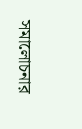সমালোচনার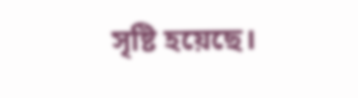সৃষ্টি হয়েছে।